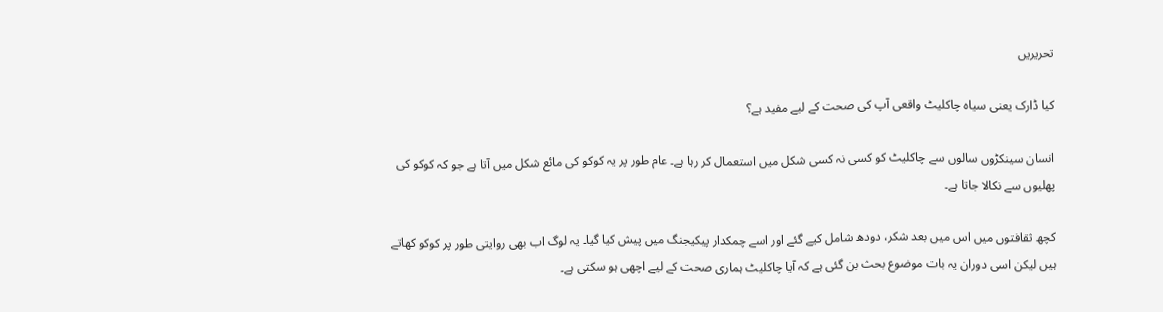تحریریں

کیا ڈارک یعنی سیاہ چاکلیٹ واقعی آپ کی صحت کے لیے مفید ہے؟

انسان سینکڑوں سالوں سے چاکلیٹ کو کسی نہ کسی شکل میں استعمال کر رہا ہے۔ عام طور پر یہ کوکو کی مائع شکل میں آتا ہے جو کہ کوکو کی پھلیوں سے نکالا جاتا ہے۔

کچھ ثقافتوں میں اس میں بعد شکر، دودھ شامل کیے گئے اور اسے چمکدار پیکیجنگ میں پیش کیا گيا۔ یہ لوگ اب بھی روایتی طور پر کوکو کھاتے ہیں لیکن اسی دوران یہ بات موضوع بحث بن گئی ہے کہ آیا چاکلیٹ ہماری صحت کے لیے اچھی ہو سکتی ہے۔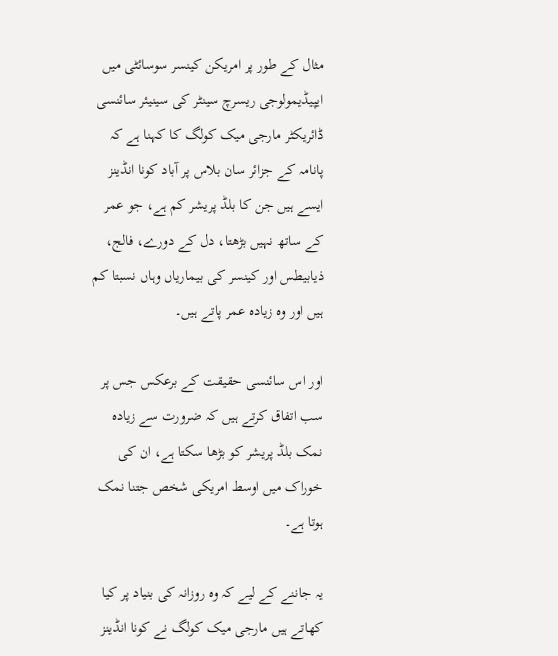مثال کے طور پر امریکن کینسر سوسائٹی میں ایپیڈیمولوجی ریسرچ سینٹر کی سینیئر سائنسی ڈائریکٹر مارجی میک کولگ کا کہنا ہے کہ پانامہ کے جزائر سان بلاس پر آباد کونا انڈینز ایسے ہیں جن کا بلڈ پریشر کم ہے، جو عمر کے ساتھ نہیں بڑھتا، دل کے دورے، فالج، ذیابیطس اور کینسر کی بیماریاں وہاں نسبتا کم ہیں اور وہ زیادہ عمر پاتے ہیں۔

اور اس سائنسی حقیقت کے برعکس جس پر سب اتفاق کرتے ہیں کہ ضرورت سے زیادہ نمک بلڈ پریشر کو بڑھا سکتا ہے، ان کی خوراک میں اوسط امریکی شخص جتنا نمک ہوتا ہے۔

یہ جاننے کے لیے کہ وہ روزانہ کی بنیاد پر کیا کھاتے ہیں مارجی میک کولگ نے کونا انڈینز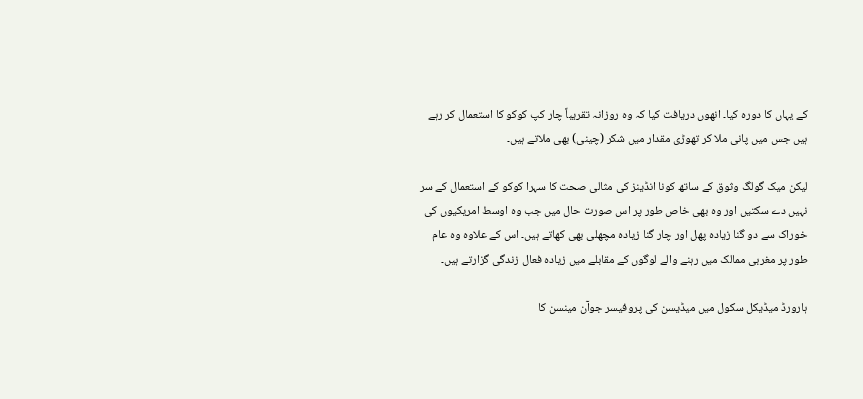کے یہاں کا دورہ کیا۔ انھوں دریافت کیا کہ وہ روزانہ تقریباً چار کپ کوکو کا استعمال کر رہے ہیں جس میں پانی ملا کر تھوڑی مقدار میں شکر (چینی) بھی ملاتے ہیں۔

لیکن میک گولگ وثوق کے ساتھ کونا انڈینز کی مثالی صحت کا سہرا کوکو کے استعمال کے سر نہیں دے سکتیں اور وہ بھی خاص طور پر اس صورت حال میں جب وہ اوسط امریکیوں کی خوراک سے دو گنا زیادہ پھل اور چار گنا زیادہ مچھلی بھی کھاتے ہیں۔ اس کے علاوہ وہ عام طور پر مغربی ممالک میں رہنے والے لوگوں کے مقابلے میں زیادہ فعال زندگی گزارتے ہیں۔

ہارورڈ میڈیکل سکول میں میڈیسن کی پروفیسر جوآن مینسن کا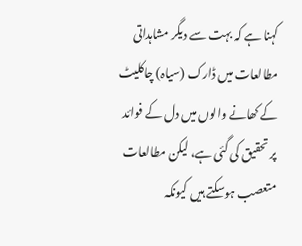کہنا ہے کہ بہت سے دیگر مشاہداتی مطالعات میں ڈارک (سیاہ) چاکلیٹ کے کھانے والوں میں دل کے فوائد پر تحقیق کی گئی ہے، لیکن مطالعات متعصب ہوسکتے ہیں کیونکہ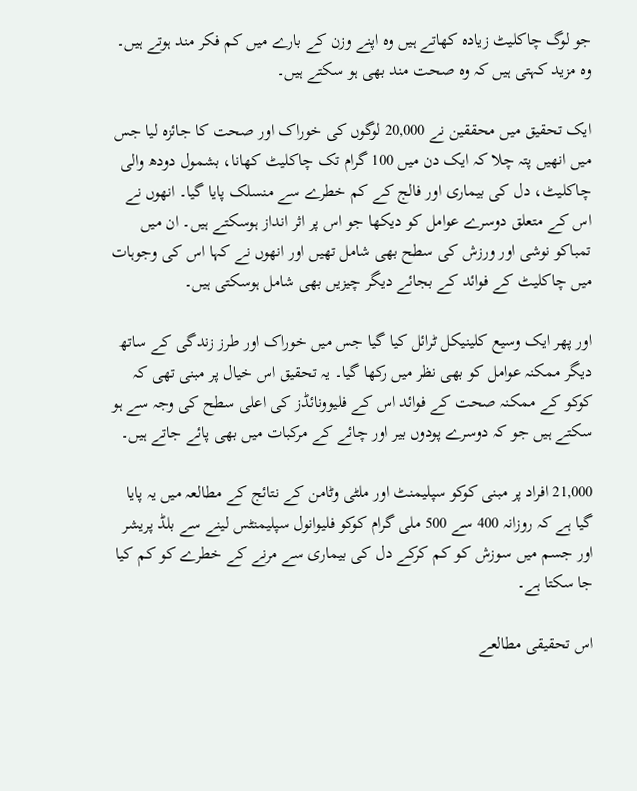جو لوگ چاکلیٹ زیادہ کھاتے ہیں وہ اپنے وزن کے بارے میں کم فکر مند ہوتے ہیں۔ وہ مزید کہتی ہیں کہ وہ صحت مند بھی ہو سکتے ہیں۔

ایک تحقیق میں محققین نے 20,000 لوگوں کی خوراک اور صحت کا جائزہ لیا جس میں انھیں پتہ چلا کہ ایک دن میں 100 گرام تک چاکلیٹ کھانا، بشمول دودھ والی چاکلیٹ، دل کی بیماری اور فالج کے کم خطرے سے منسلک پایا گيا۔ انھوں نے اس کے متعلق دوسرے عوامل کو دیکھا جو اس پر اثر انداز ہوسکتے ہیں۔ ان میں تمباکو نوشی اور ورزش کی سطح بھی شامل تھیں اور انھوں نے کہا اس کی وجوہات میں چاکلیٹ کے فوائد کے بجائے دیگر چیزیں بھی شامل ہوسکتی ہیں۔

اور پھر ایک وسیع کلینیکل ٹرائل کیا گیا جس میں خوراک اور طرز زندگی کے ساتھ دیگر ممکنہ عوامل کو بھی نظر میں رکھا گیا۔ یہ تحقیق اس خیال پر مبنی تھی کہ کوکو کے ممکنہ صحت کے فوائد اس کے فلیوونائڈز کی اعلی سطح کی وجہ سے ہو سکتے ہیں جو کہ دوسرے پودوں بیر اور چائے کے مرکبات میں بھی پائے جاتے ہیں۔

21,000 افراد پر مبنی کوکو سپلیمنٹ اور ملٹی وٹامن کے نتائج کے مطالعہ میں یہ پایا گیا ہے کہ روزانہ 400 سے 500 ملی گرام کوکو فلیوانول سپلیمنٹس لینے سے بلڈ پریشر اور جسم میں سوزش کو کم کرکے دل کی بیماری سے مرنے کے خطرے کو کم کیا جا سکتا ہے۔

اس تحقیقی مطالعے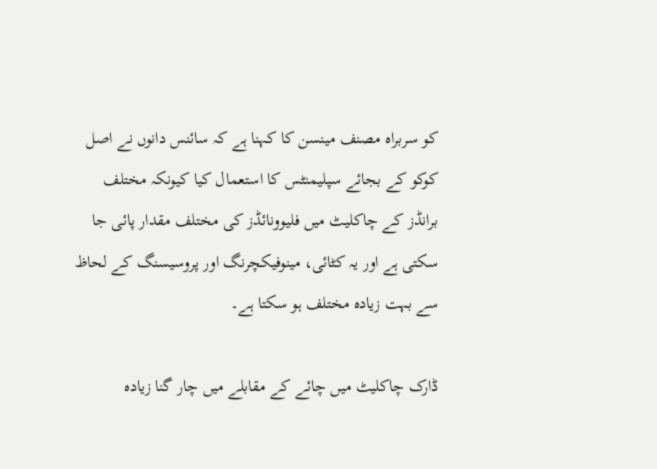کو سربراہ مصنف مینسن کا کہنا ہے کہ سائنس دانوں نے اصل کوکو کے بجائے سپلیمنٹس کا استعمال کیا کیونکہ مختلف برانڈز کے چاکلیٹ میں فلیوونائڈز کی مختلف مقدار پائی جا سکتی ہے اور یہ کٹائی، مینوفیکچرنگ اور پروسیسنگ کے لحاظ سے بہت زیادہ مختلف ہو سکتا ہے۔

ڈارک چاکلیٹ میں چائے کے مقابلے میں چار گنا زیادہ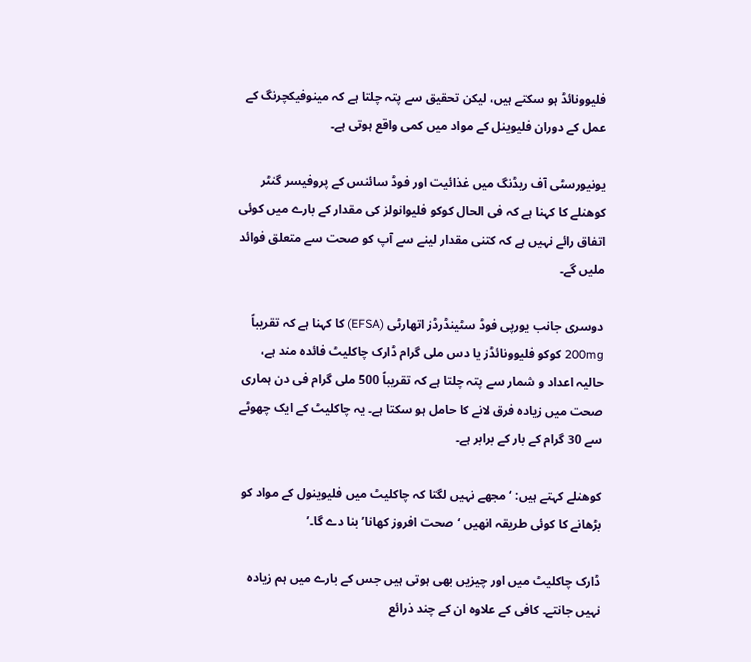فلیوونائڈ ہو سکتے ہیں، لیکن تحقیق سے پتہ چلتا ہے کہ مینوفیکچرنگ کے عمل کے دوران فلیوینل کے مواد میں کمی واقع ہوتی ہے۔

یونیورسٹی آف ریڈنگ میں غذائیت اور فوڈ سائنس کے پروفیسر گنٹر کوھنلے کا کہنا ہے کہ فی الحال کوکو فلیوانولز کی مقدار کے بارے میں کوئی اتفاق رائے نہیں ہے کہ کتنی مقدار لینے سے آپ کو صحت سے متعلق فوائد ملیں گے۔

دوسری جانب یورپی فوڈ سٹینڈرڈز اتھارٹی (EFSA) کا کہنا ہے کہ تقریباً 200mg کوکو فلیوونائڈز یا دس ملی گرام ڈارک چاکلیٹ فائدہ مند ہے، حالیہ اعداد و شمار سے پتہ چلتا ہے کہ تقریباً 500 ملی گرام فی دن ہماری صحت میں زیادہ فرق لانے کا حامل ہو سکتا ہے۔ یہ چاکلیٹ کے ایک چھوٹے سے 30 گرام کے بار کے برابر ہے۔

کوھنلے کہتے ہیں: ‘مجھے نہیں لگتا کہ چاکلیٹ میں فلیوینول کے مواد کو بڑھانے کا کوئی طریقہ انھیں ‘صحت افروز کھانا’ بنا دے گا۔’

ڈارک چاکلیٹ میں اور چیزیں بھی ہوتی ہیں جس کے بارے میں ہم زیادہ نہیں جانتے۔ کافی کے علاوہ ان کے چند ذرائع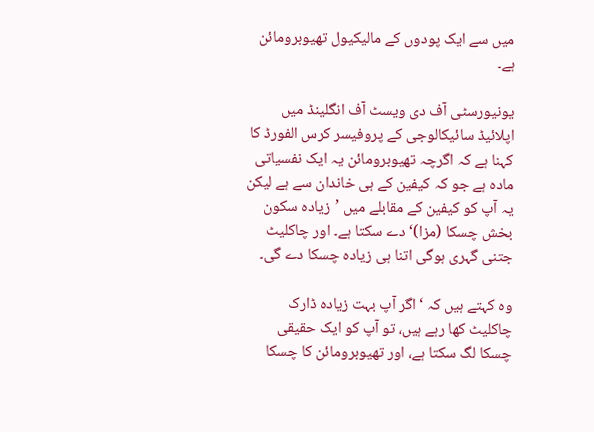میں سے ایک پودوں کے مالیکیول تھیوبرومائن ہے۔

یونیورسٹی آف دی ویسٹ آف انگلینڈ میں اپلائیڈ سائیکالوجی کے پروفیسر کرس الفورڈ کا کہنا ہے کہ اگرچہ تھیوبرومائن یہ ایک نفسیاتی مادہ ہے جو کہ کیفین کے ہی خاندان سے ہے لیکن یہ آپ کو کیفین کے مقابلے میں ’زیادہ سکون بخش چسکا (مزا)‘ دے سکتا ہے۔ اور چاکلیٹ جتنی گہری ہوگی اتنا ہی زیادہ چسکا دے گی۔

وہ کہتے ہیں کہ ‘اگر آپ بہت زیادہ ڈارک چاکلیٹ کھا رہے ہیں، تو آپ کو ایک حقیقی چسکا لگ سکتا ہے، اور تھیوبرومائن کا چسکا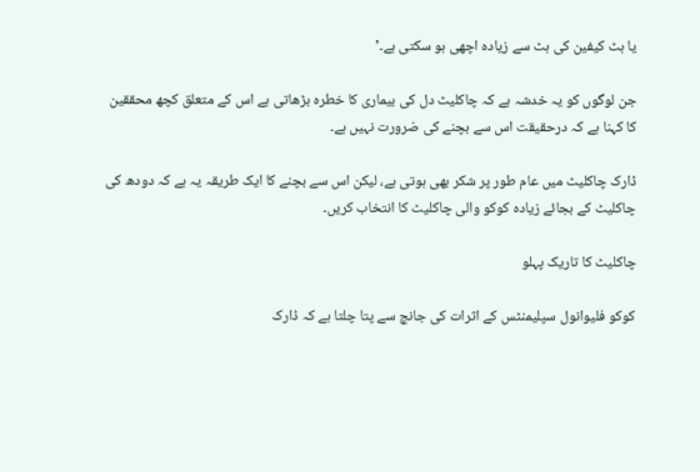یا ہٹ کیفین کی ہٹ سے زیادہ اچھی ہو سکتی ہے۔’

جن لوگوں کو یہ خدشہ ہے کہ چاکلیٹ دل کی بیماری کا خطرہ بڑھاتی ہے اس کے متعلق کچھ محققین کا کہنا ہے کہ درحقیقت اس سے بچنے کی ضرورت نہیں ہے۔

ڈارک چاکلیٹ میں عام طور پر شکر بھی ہوتی ہے، لیکن اس سے بچنے کا ایک طریقہ یہ ہے کہ دودھ کی چاکلیٹ کے بجائے زیادہ کوکو والی چاکلیٹ کا انتخاب کریں۔

چاکلیٹ کا تاریک پہلو

کوکو فلیوانول سپلیمنٹس کے اثرات کی جانچ سے پتا چلتا ہے کہ ڈارک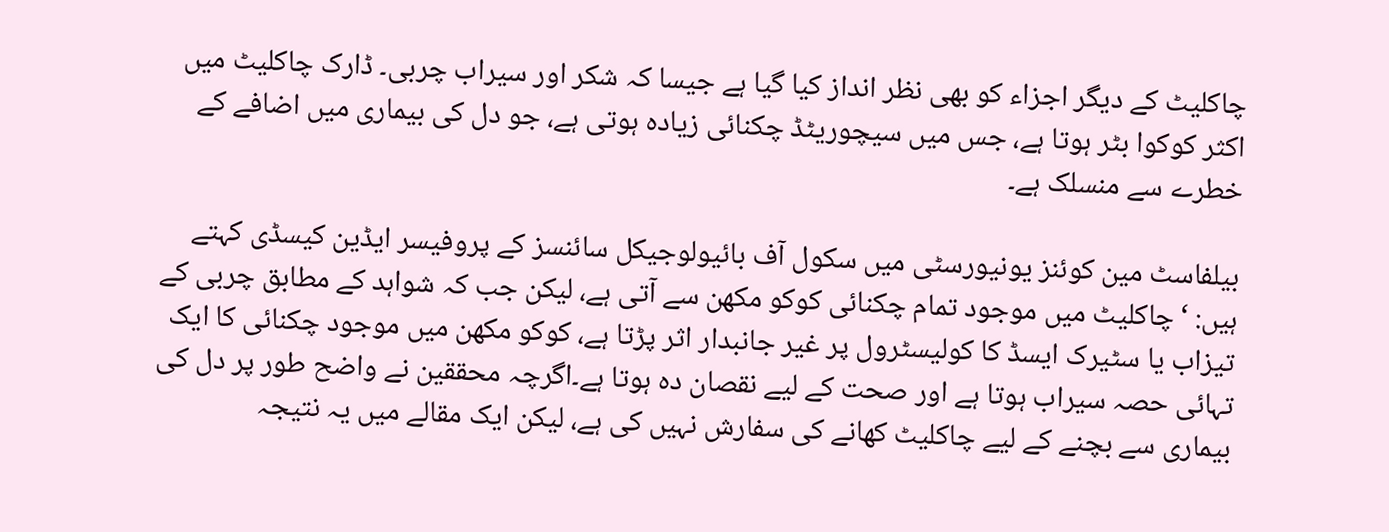چاکلیٹ کے دیگر اجزاء کو بھی نظر انداز کیا گیا ہے جیسا کہ شکر اور سیراب چربی۔ ڈارک چاکلیٹ میں اکثر کوکوا بٹر ہوتا ہے، جس میں سیچوریٹڈ چکنائی زیادہ ہوتی ہے، جو دل کی بیماری میں اضافے کے خطرے سے منسلک ہے۔

بیلفاسٹ مین کوئنز یونیورسٹی میں سکول آف بائیولوجیکل سائنسز کے پروفیسر ایڈین کیسڈی کہتے ہیں: ‘چاکلیٹ میں موجود تمام چکنائی کوکو مکھن سے آتی ہے، لیکن جب کہ شواہد کے مطابق چربی کے تیزاب یا سٹیرک ایسڈ کا کولیسٹرول پر غیر جانبدار اثر پڑتا ہے، کوکو مکھن میں موجود چکنائی کا ایک تہائی حصہ سیراب ہوتا ہے اور صحت کے لیے نقصان دہ ہوتا ہے۔اگرچہ محققین نے واضح طور پر دل کی بیماری سے بچنے کے لیے چاکلیٹ کھانے کی سفارش نہیں کی ہے، لیکن ایک مقالے میں یہ نتیجہ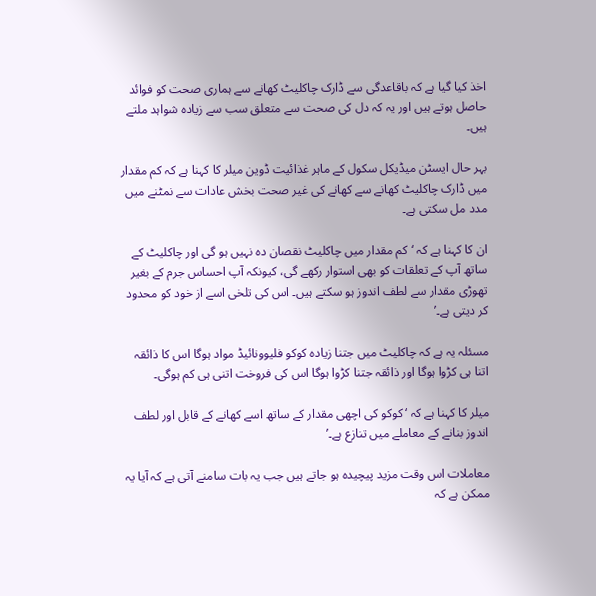اخذ کیا گیا ہے کہ باقاعدگی سے ڈارک چاکلیٹ کھانے سے ہماری صحت کو فوائد حاصل ہوتے ہیں اور یہ کہ دل کی صحت سے متعلق سب سے زیادہ شواہد ملتے ہیں۔

بہر حال ایسٹن میڈیکل سکول کے ماہر غذائیت ڈوین میلر کا کہنا ہے کہ کم مقدار میں ڈارک چاکلیٹ کھانے سے کھانے کی غیر صحت بخش عادات سے نمٹنے میں مدد مل سکتی ہے۔

ان کا کہنا ہے کہ ‘کم مقدار میں چاکلیٹ نقصان دہ نہیں ہو گی اور چاکلیٹ کے ساتھ آپ کے تعلقات کو بھی استوار رکھے گی، کیونکہ آپ احساس جرم کے بغیر تھوڑی مقدار سے لطف اندوز ہو سکتے ہیں۔ اس کی تلخی اسے از خود کو محدود کر دیتی ہے۔’

مسئلہ یہ ہے کہ چاکلیٹ میں جتنا زیادہ کوکو فلیوونائیڈ مواد ہوگا اس کا ذائقہ اتنا ہی کڑوا ہوگا اور ذائقہ جتنا کڑوا ہوگا اس کی فروخت اتنی ہی کم ہوگی۔

میلر کا کہنا ہے کہ ‘کوکو کی اچھی مقدار کے ساتھ اسے کھانے کے قابل اور لطف اندوز بنانے کے معاملے میں تنازع ہے۔’

معاملات اس وقت مزید پیچیدہ ہو جاتے ہیں جب یہ بات سامنے آتی ہے کہ آیا یہ ممکن ہے کہ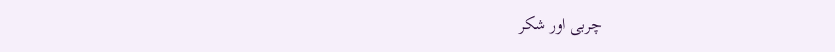چربی اور شکر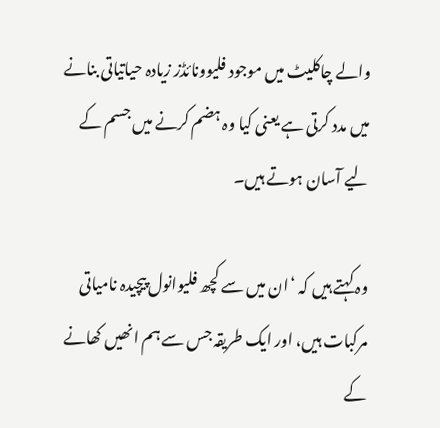والے چاکلیٹ میں موجود فلیوونائڈز زیادہ حیاتیاتی بنانے میں مدد کرتی ہے یعنی کیا وہ ہضم کرنے میں جسم کے لیے آسان ہوتے ہیں۔

وہ کہتے ہیں کہ ‘ان میں سے کچھ فلیوانول پیچیدہ نامیاتی مرکبات ہیں، اور ایک طریقہ جس سے ہم انھیں کھانے کے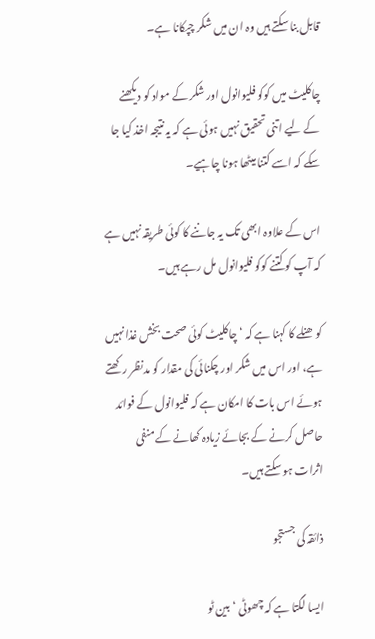قابل بنا سکتے ہیں وہ ان میں شکر چپکانا ہے۔

چاکلیٹ میں کوکو فلیوانول اور شکر کے مواد کو دیکھنے کے لیے اتنی تحقیق نہیں ہوئی ہے کہ یہ نتیجہ اخذ کیا جا سکے کہ اسے کتنا میٹھا ہونا چاہیے۔

اس کے علاوہ ابھی تک یہ جاننے کا کوئی طریقہ نہیں ہے کہ آپ کو کتنے کوکو فلیوانول مل رہے ہیں۔

کوھنلے کا کہنا ہے کہ ‘چاکلیٹ کوئی صحت بخش غذا نہیں ہے، اور اس میں شکر اور چکنائی کی مقدار کو مدنظر رکھتے ہوئے اس بات کا امکان ہے کہ فلیوانول کے فوائد حاصل کرنے کے بجائے زیادہ کھانے کے منفی اثرات ہو سکتے ہیں۔

ذائقہ کی جستجو

ایسا لگتا ہے کہ چھوٹی ‘بین ٹو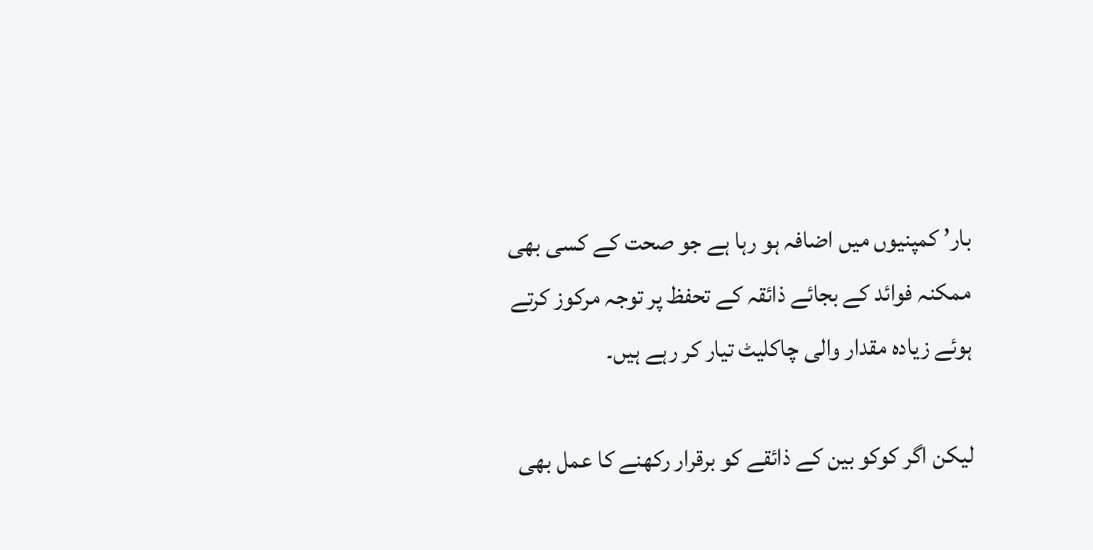بار’ کمپنیوں میں اضافہ ہو رہا ہے جو صحت کے کسی بھی ممکنہ فوائد کے بجائے ذائقہ کے تحفظ پر توجہ مرکوز کرتے ہوئے زیادہ مقدار والی چاکلیٹ تیار کر رہے ہیں۔

لیکن اگر کوکو بین کے ذائقے کو برقرار رکھنے کا عمل بھی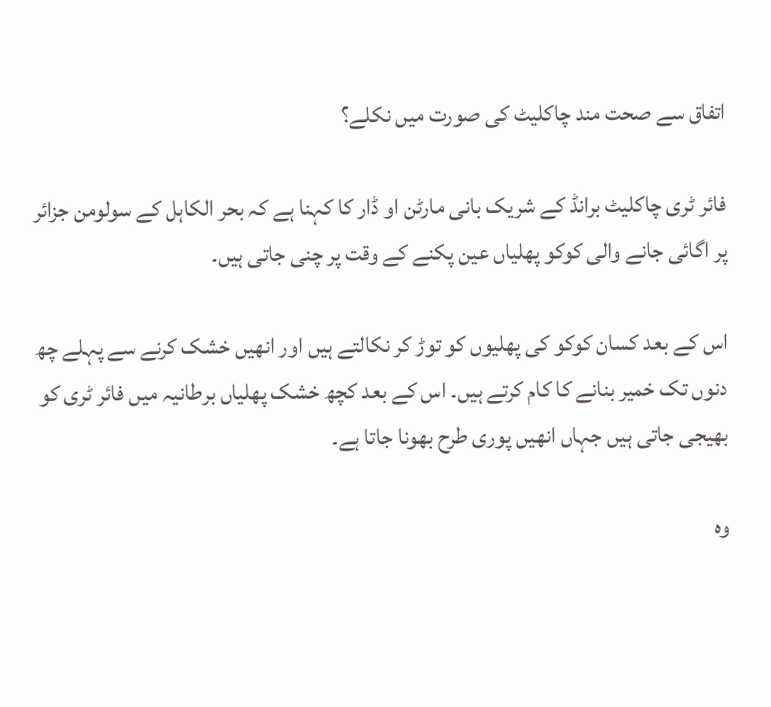اتفاق سے صحت مند چاکلیٹ کی صورت میں نکلے؟

فائر ٹری چاکلیٹ برانڈ کے شریک بانی مارٹن او ڈار کا کہنا ہے کہ بحر الکاہل کے سولومن جزائر پر اگائی جانے والی کوکو پھلیاں عین پکنے کے وقت پر چنی جاتی ہیں۔

اس کے بعد کسان کوکو کی پھلیوں کو توڑ کر نکالتے ہیں اور انھیں خشک کرنے سے پہلے چھ دنوں تک خمیر بنانے کا کام کرتے ہیں۔ اس کے بعد کچھ خشک پھلیاں برطانیہ میں فائر ٹری کو بھیجی جاتی ہیں جہاں انھیں پوری طرح بھونا جاتا ہے۔

وہ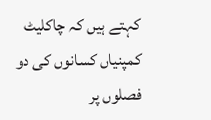کہتے ہیں کہ چاکلیٹ کمپنیاں کسانوں کی دو فصلوں پر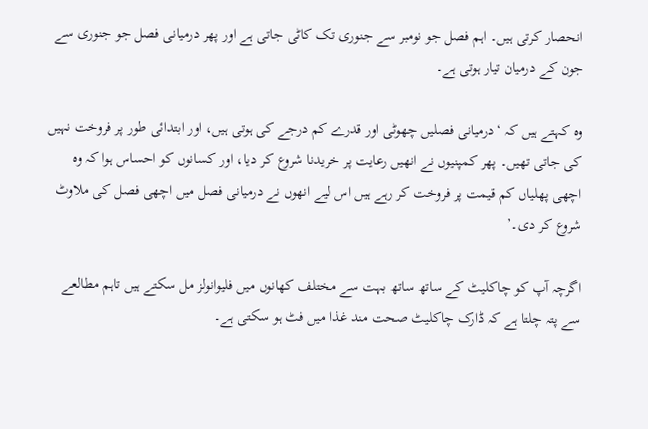انحصار کرتی ہیں۔ اہم فصل جو نومبر سے جنوری تک کاٹی جاتی ہے اور پھر درمیانی فصل جو جنوری سے جون کے درمیان تیار ہوتی ہے۔

وہ کہتے ہیں کہ ‘درمیانی فصلیں چھوٹی اور قدرے کم درجے کی ہوتی ہیں، اور ابتدائی طور پر فروخت نہیں کی جاتی تھیں۔ پھر کمپنیوں نے انھیں رعایت پر خریدنا شروع کر دیا، اور کسانوں کو احساس ہوا کہ وہ اچھی پھلیاں کم قیمت پر فروخت کر رہے ہیں اس لیے انھوں نے درمیانی فصل میں اچھی فصل کی ملاوٹ شروع کر دی۔’

اگرچہ آپ کو چاکلیٹ کے ساتھ ساتھ بہت سے مختلف کھانوں میں فلیوانولز مل سکتے ہیں تاہم مطالعے سے پتہ چلتا ہے کہ ڈارک چاکلیٹ صحت مند غذا میں فٹ ہو سکتی ہے۔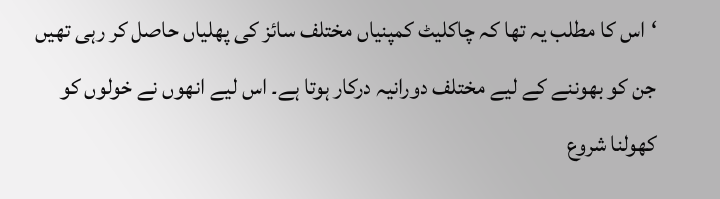‘اس کا مطلب یہ تھا کہ چاکلیٹ کمپنیاں مختلف سائز کی پھلیاں حاصل کر رہی تھیں جن کو بھوننے کے لیے مختلف دورانیہ درکار ہوتا ہے۔ اس لیے انھوں نے خولوں کو کھولنا شروع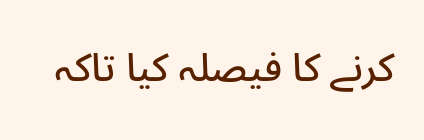کرنے کا فیصلہ کیا تاکہ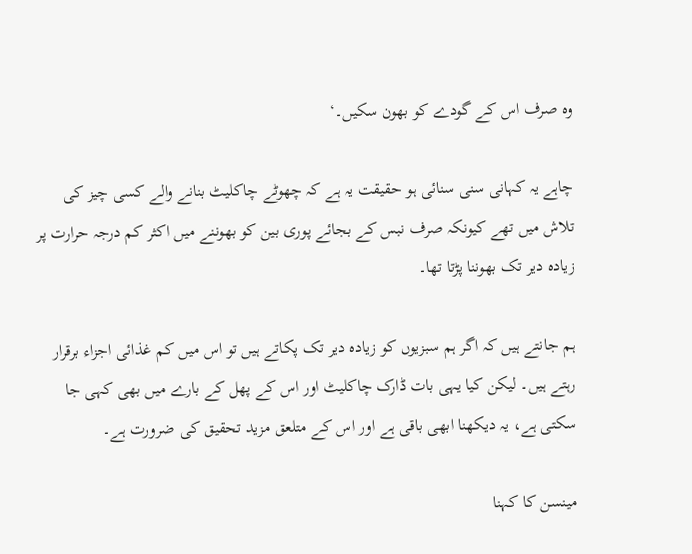وہ صرف اس کے گودے کو بھون سکیں۔‘

چاہے یہ کہانی سنی سنائی ہو حقیقت یہ ہے کہ چھوٹے چاکلیٹ بنانے والے کسی چیز کی تلاش میں تھے کیونکہ صرف نبس کے بجائے پوری بین کو بھوننے میں اکثر کم درجہ حرارت پر زیادہ دیر تک بھوننا پڑتا تھا۔

ہم جانتے ہیں کہ اگر ہم سبزیوں کو زیادہ دیر تک پکاتے ہیں تو اس میں کم غذائی اجزاء برقرار رہتے ہیں۔ لیکن کیا یہی بات ڈارک چاکلیٹ اور اس کے پھل کے بارے میں بھی کہی جا سکتی ہے، یہ دیکھنا ابھی باقی ہے اور اس کے متلعق مزید تحقیق کی ضرورت ہے۔

مینسن کا کہنا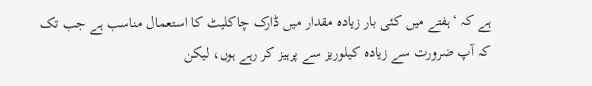ہے کہ ‘ہفتے میں کئی بار زیادہ مقدار میں ڈارک چاکلیٹ کا استعمال مناسب ہے جب تک کہ آپ ضرورت سے زیادہ کیلوریز سے پرہیز کر رہے ہوں، لیکن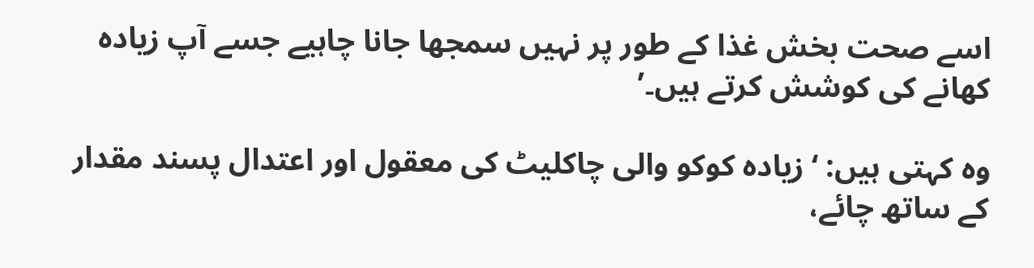اسے صحت بخش غذا کے طور پر نہیں سمجھا جانا چاہیے جسے آپ زیادہ کھانے کی کوشش کرتے ہیں۔’

وہ کہتی ہیں: ‘زیادہ کوکو والی چاکلیٹ کی معقول اور اعتدال پسند مقدار کے ساتھ چائے،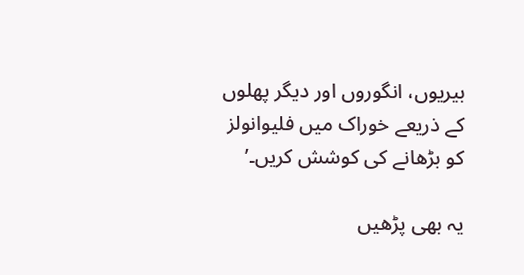بیریوں، انگوروں اور دیگر پھلوں کے ذریعے خوراک میں فلیوانولز کو بڑھانے کی کوشش کریں۔’

یہ بھی پڑھیں